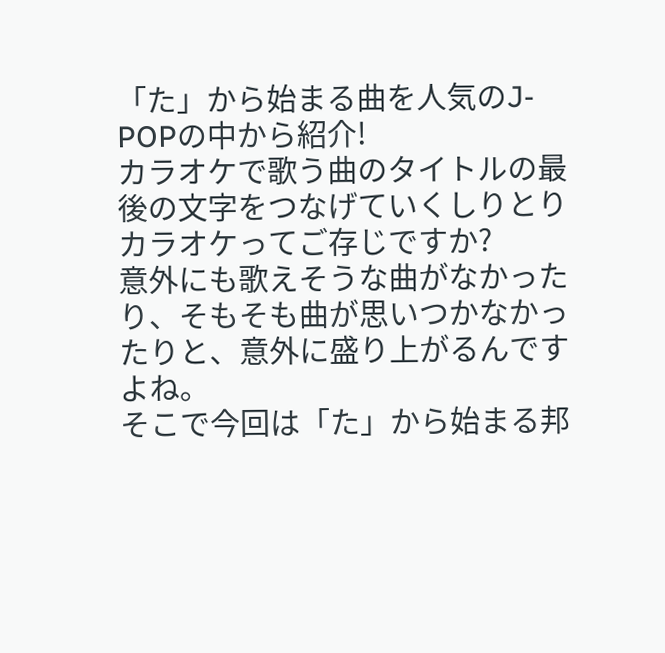「た」から始まる曲を人気のJ-POPの中から紹介!
カラオケで歌う曲のタイトルの最後の文字をつなげていくしりとりカラオケってご存じですか?
意外にも歌えそうな曲がなかったり、そもそも曲が思いつかなかったりと、意外に盛り上がるんですよね。
そこで今回は「た」から始まる邦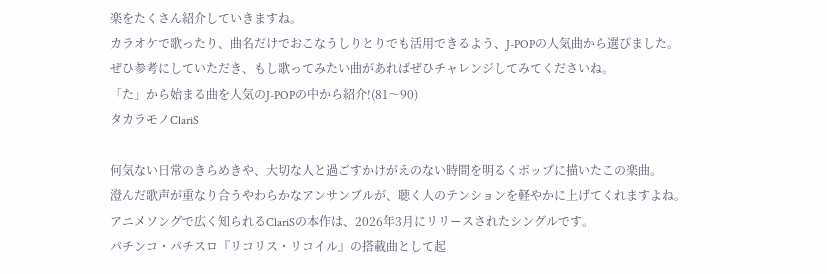楽をたくさん紹介していきますね。
カラオケで歌ったり、曲名だけでおこなうしりとりでも活用できるよう、J-POPの人気曲から選びました。
ぜひ参考にしていただき、もし歌ってみたい曲があればぜひチャレンジしてみてくださいね。
「た」から始まる曲を人気のJ-POPの中から紹介!(81〜90)
タカラモノClariS

何気ない日常のきらめきや、大切な人と過ごすかけがえのない時間を明るくポップに描いたこの楽曲。
澄んだ歌声が重なり合うやわらかなアンサンブルが、聴く人のテンションを軽やかに上げてくれますよね。
アニメソングで広く知られるClariSの本作は、2026年3月にリリースされたシングルです。
パチンコ・パチスロ『リコリス・リコイル』の搭載曲として起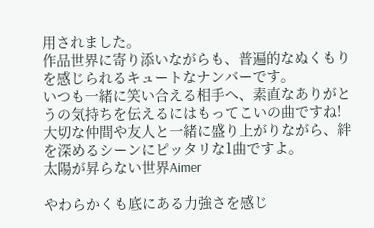用されました。
作品世界に寄り添いながらも、普遍的なぬくもりを感じられるキュートなナンバーです。
いつも一緒に笑い合える相手へ、素直なありがとうの気持ちを伝えるにはもってこいの曲ですね!
大切な仲間や友人と一緒に盛り上がりながら、絆を深めるシーンにピッタリな1曲ですよ。
太陽が昇らない世界Aimer

やわらかくも底にある力強さを感じ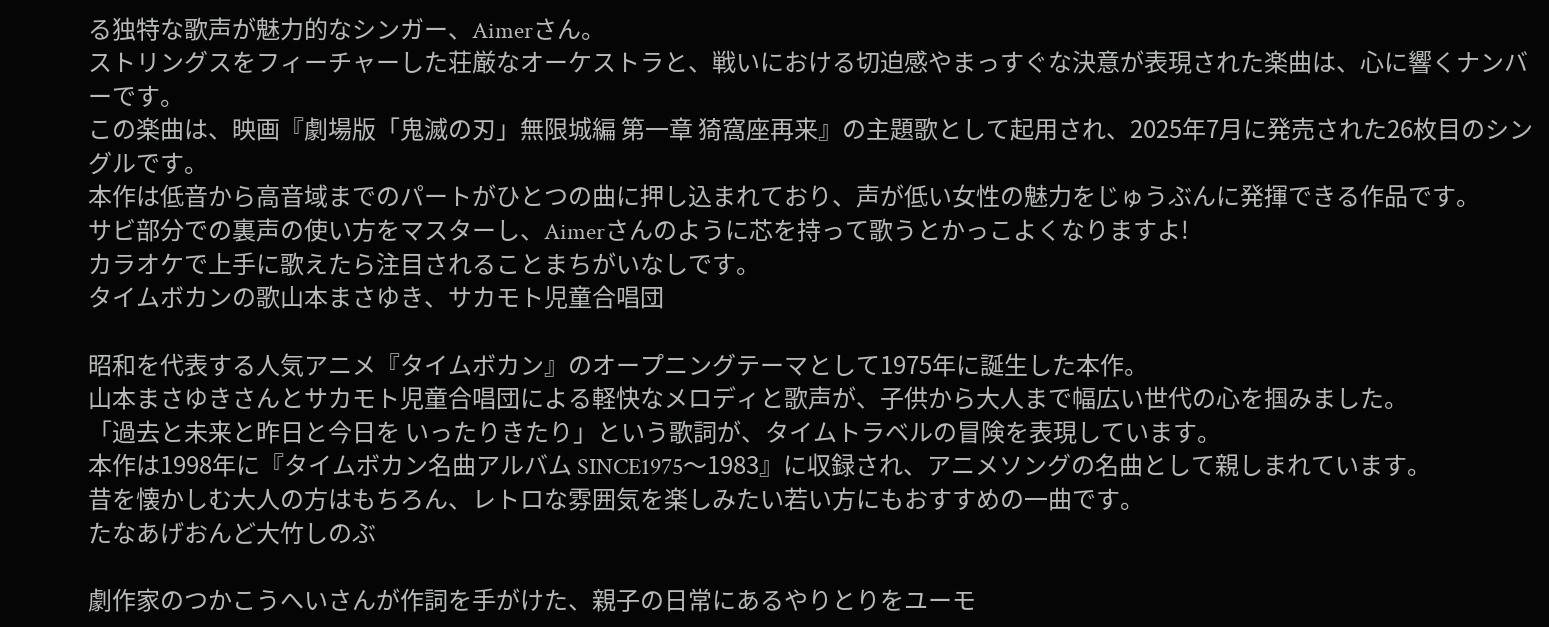る独特な歌声が魅力的なシンガー、Aimerさん。
ストリングスをフィーチャーした荘厳なオーケストラと、戦いにおける切迫感やまっすぐな決意が表現された楽曲は、心に響くナンバーです。
この楽曲は、映画『劇場版「鬼滅の刃」無限城編 第一章 猗窩座再来』の主題歌として起用され、2025年7月に発売された26枚目のシングルです。
本作は低音から高音域までのパートがひとつの曲に押し込まれており、声が低い女性の魅力をじゅうぶんに発揮できる作品です。
サビ部分での裏声の使い方をマスターし、Aimerさんのように芯を持って歌うとかっこよくなりますよ!
カラオケで上手に歌えたら注目されることまちがいなしです。
タイムボカンの歌山本まさゆき、サカモト児童合唱団

昭和を代表する人気アニメ『タイムボカン』のオープニングテーマとして1975年に誕生した本作。
山本まさゆきさんとサカモト児童合唱団による軽快なメロディと歌声が、子供から大人まで幅広い世代の心を掴みました。
「過去と未来と昨日と今日を いったりきたり」という歌詞が、タイムトラベルの冒険を表現しています。
本作は1998年に『タイムボカン名曲アルバム SINCE1975〜1983』に収録され、アニメソングの名曲として親しまれています。
昔を懐かしむ大人の方はもちろん、レトロな雰囲気を楽しみたい若い方にもおすすめの一曲です。
たなあげおんど大竹しのぶ

劇作家のつかこうへいさんが作詞を手がけた、親子の日常にあるやりとりをユーモ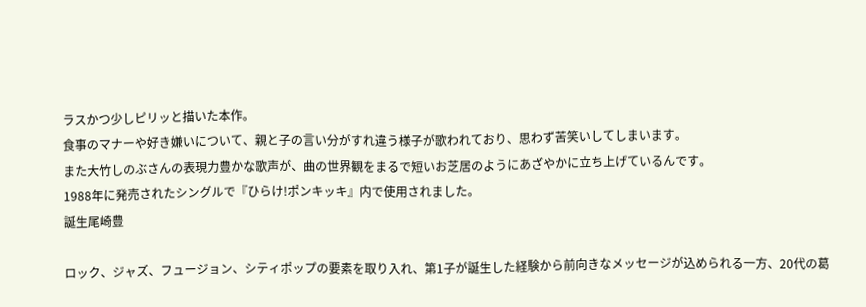ラスかつ少しピリッと描いた本作。
食事のマナーや好き嫌いについて、親と子の言い分がすれ違う様子が歌われており、思わず苦笑いしてしまいます。
また大竹しのぶさんの表現力豊かな歌声が、曲の世界観をまるで短いお芝居のようにあざやかに立ち上げているんです。
1988年に発売されたシングルで『ひらけ!ポンキッキ』内で使用されました。
誕生尾崎豊

ロック、ジャズ、フュージョン、シティポップの要素を取り入れ、第1子が誕生した経験から前向きなメッセージが込められる一方、20代の葛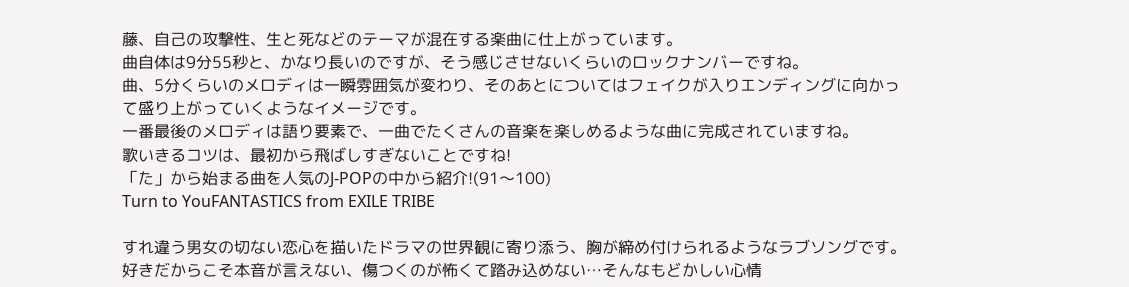藤、自己の攻撃性、生と死などのテーマが混在する楽曲に仕上がっています。
曲自体は9分55秒と、かなり長いのですが、そう感じさせないくらいのロックナンバーですね。
曲、5分くらいのメロディは一瞬雰囲気が変わり、そのあとについてはフェイクが入りエンディングに向かって盛り上がっていくようなイメージです。
一番最後のメロディは語り要素で、一曲でたくさんの音楽を楽しめるような曲に完成されていますね。
歌いきるコツは、最初から飛ばしすぎないことですね!
「た」から始まる曲を人気のJ-POPの中から紹介!(91〜100)
Turn to YouFANTASTICS from EXILE TRIBE

すれ違う男女の切ない恋心を描いたドラマの世界観に寄り添う、胸が締め付けられるようなラブソングです。
好きだからこそ本音が言えない、傷つくのが怖くて踏み込めない…そんなもどかしい心情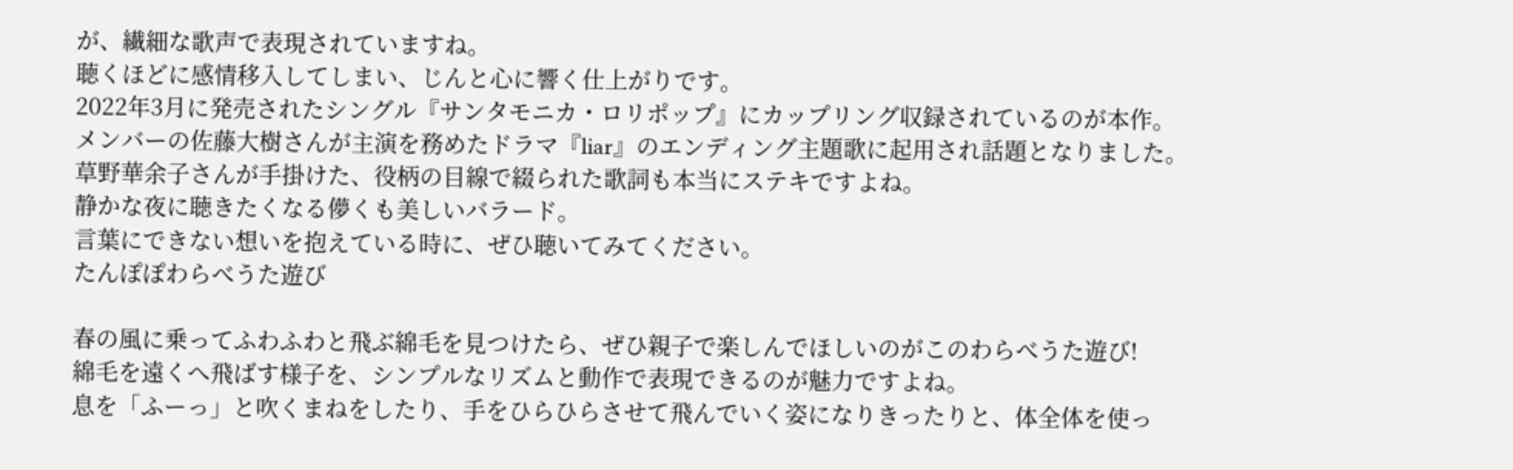が、繊細な歌声で表現されていますね。
聴くほどに感情移入してしまい、じんと心に響く仕上がりです。
2022年3月に発売されたシングル『サンタモニカ・ロリポップ』にカップリング収録されているのが本作。
メンバーの佐藤大樹さんが主演を務めたドラマ『liar』のエンディング主題歌に起用され話題となりました。
草野華余子さんが手掛けた、役柄の目線で綴られた歌詞も本当にステキですよね。
静かな夜に聴きたくなる儚くも美しいバラード。
言葉にできない想いを抱えている時に、ぜひ聴いてみてください。
たんぽぽわらべうた遊び

春の風に乗ってふわふわと飛ぶ綿毛を見つけたら、ぜひ親子で楽しんでほしいのがこのわらべうた遊び!
綿毛を遠くへ飛ばす様子を、シンプルなリズムと動作で表現できるのが魅力ですよね。
息を「ふーっ」と吹くまねをしたり、手をひらひらさせて飛んでいく姿になりきったりと、体全体を使っ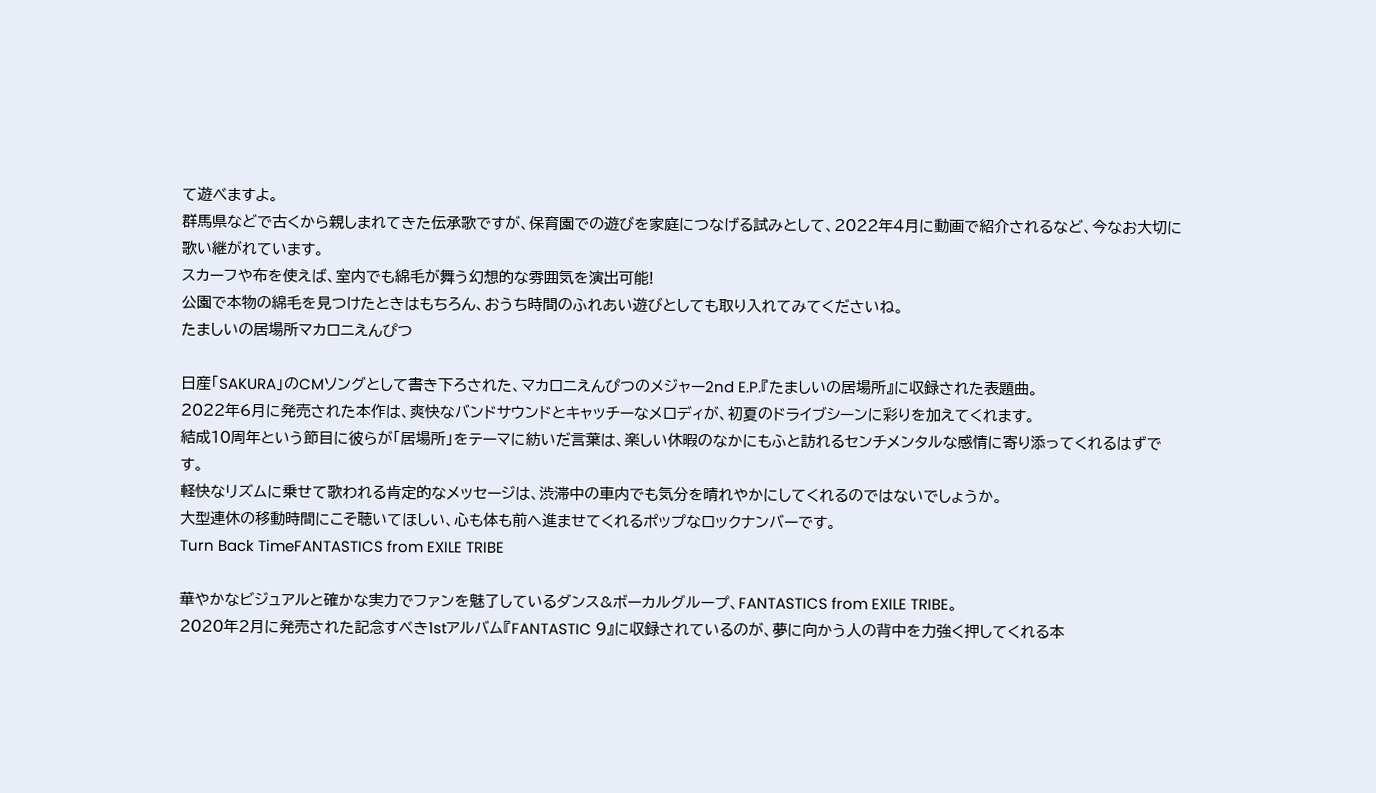て遊べますよ。
群馬県などで古くから親しまれてきた伝承歌ですが、保育園での遊びを家庭につなげる試みとして、2022年4月に動画で紹介されるなど、今なお大切に歌い継がれています。
スカーフや布を使えば、室内でも綿毛が舞う幻想的な雰囲気を演出可能!
公園で本物の綿毛を見つけたときはもちろん、おうち時間のふれあい遊びとしても取り入れてみてくださいね。
たましいの居場所マカロニえんぴつ

日産「SAKURA」のCMソングとして書き下ろされた、マカロニえんぴつのメジャー2nd E.P.『たましいの居場所』に収録された表題曲。
2022年6月に発売された本作は、爽快なバンドサウンドとキャッチーなメロディが、初夏のドライブシーンに彩りを加えてくれます。
結成10周年という節目に彼らが「居場所」をテーマに紡いだ言葉は、楽しい休暇のなかにもふと訪れるセンチメンタルな感情に寄り添ってくれるはずです。
軽快なリズムに乗せて歌われる肯定的なメッセージは、渋滞中の車内でも気分を晴れやかにしてくれるのではないでしょうか。
大型連休の移動時間にこそ聴いてほしい、心も体も前へ進ませてくれるポップなロックナンバーです。
Turn Back TimeFANTASTICS from EXILE TRIBE

華やかなビジュアルと確かな実力でファンを魅了しているダンス&ボーカルグループ、FANTASTICS from EXILE TRIBE。
2020年2月に発売された記念すべき1stアルバム『FANTASTIC 9』に収録されているのが、夢に向かう人の背中を力強く押してくれる本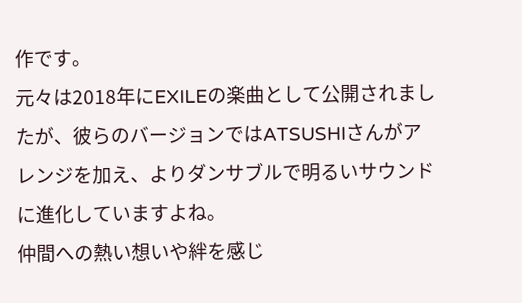作です。
元々は2018年にEXILEの楽曲として公開されましたが、彼らのバージョンではATSUSHIさんがアレンジを加え、よりダンサブルで明るいサウンドに進化していますよね。
仲間への熱い想いや絆を感じ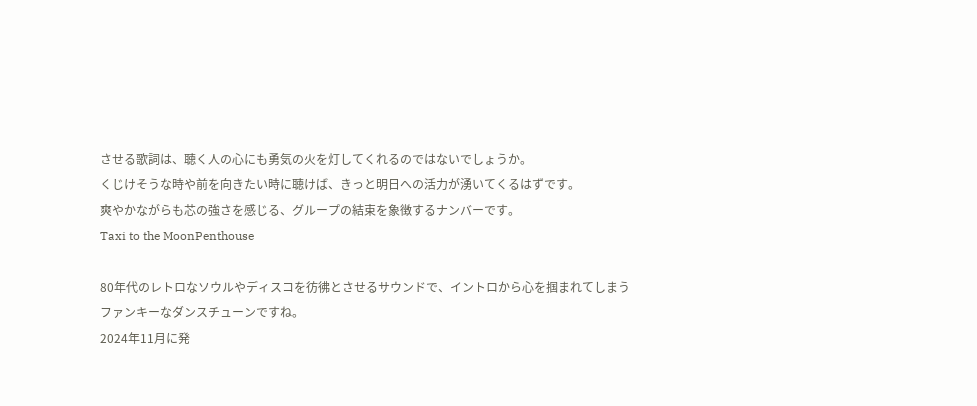させる歌詞は、聴く人の心にも勇気の火を灯してくれるのではないでしょうか。
くじけそうな時や前を向きたい時に聴けば、きっと明日への活力が湧いてくるはずです。
爽やかながらも芯の強さを感じる、グループの結束を象徴するナンバーです。
Taxi to the MoonPenthouse

80年代のレトロなソウルやディスコを彷彿とさせるサウンドで、イントロから心を掴まれてしまうファンキーなダンスチューンですね。
2024年11月に発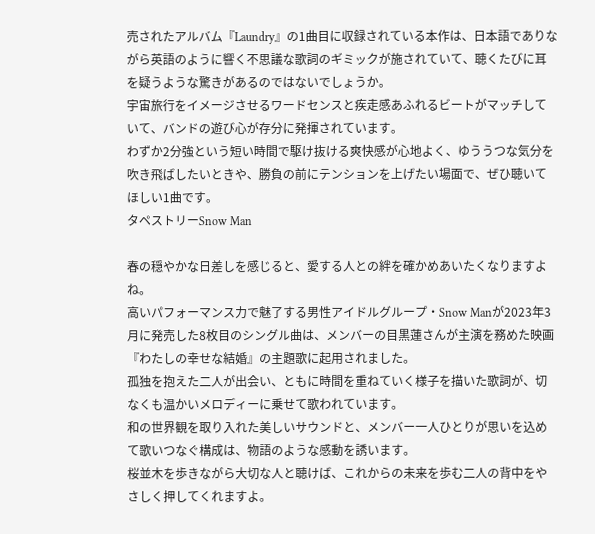売されたアルバム『Laundry』の1曲目に収録されている本作は、日本語でありながら英語のように響く不思議な歌詞のギミックが施されていて、聴くたびに耳を疑うような驚きがあるのではないでしょうか。
宇宙旅行をイメージさせるワードセンスと疾走感あふれるビートがマッチしていて、バンドの遊び心が存分に発揮されています。
わずか2分強という短い時間で駆け抜ける爽快感が心地よく、ゆううつな気分を吹き飛ばしたいときや、勝負の前にテンションを上げたい場面で、ぜひ聴いてほしい1曲です。
タペストリーSnow Man

春の穏やかな日差しを感じると、愛する人との絆を確かめあいたくなりますよね。
高いパフォーマンス力で魅了する男性アイドルグループ・Snow Manが2023年3月に発売した8枚目のシングル曲は、メンバーの目黒蓮さんが主演を務めた映画『わたしの幸せな結婚』の主題歌に起用されました。
孤独を抱えた二人が出会い、ともに時間を重ねていく様子を描いた歌詞が、切なくも温かいメロディーに乗せて歌われています。
和の世界観を取り入れた美しいサウンドと、メンバー一人ひとりが思いを込めて歌いつなぐ構成は、物語のような感動を誘います。
桜並木を歩きながら大切な人と聴けば、これからの未来を歩む二人の背中をやさしく押してくれますよ。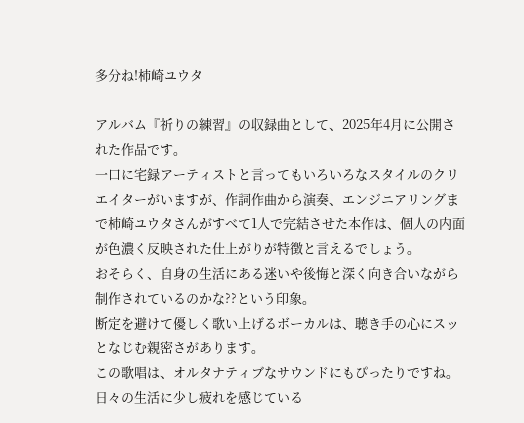多分ね!柿崎ユウタ

アルバム『祈りの練習』の収録曲として、2025年4月に公開された作品です。
一口に宅録アーティストと言ってもいろいろなスタイルのクリエイターがいますが、作詞作曲から演奏、エンジニアリングまで柿崎ユウタさんがすべて1人で完結させた本作は、個人の内面が色濃く反映された仕上がりが特徴と言えるでしょう。
おそらく、自身の生活にある迷いや後悔と深く向き合いながら制作されているのかな??という印象。
断定を避けて優しく歌い上げるボーカルは、聴き手の心にスッとなじむ親密さがあります。
この歌唱は、オルタナティブなサウンドにもぴったりですね。
日々の生活に少し疲れを感じている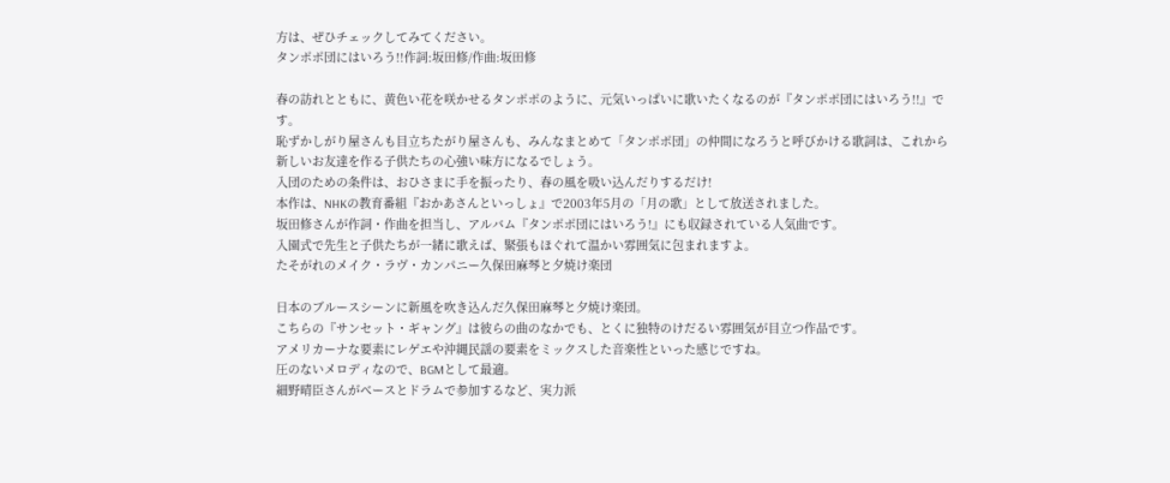方は、ぜひチェックしてみてください。
タンポポ団にはいろう!!作詞:坂田修/作曲:坂田修

春の訪れとともに、黄色い花を咲かせるタンポポのように、元気いっぱいに歌いたくなるのが『タンポポ団にはいろう!!』です。
恥ずかしがり屋さんも目立ちたがり屋さんも、みんなまとめて「タンポポ団」の仲間になろうと呼びかける歌詞は、これから新しいお友達を作る子供たちの心強い味方になるでしょう。
入団のための条件は、おひさまに手を振ったり、春の風を吸い込んだりするだけ!
本作は、NHKの教育番組『おかあさんといっしょ』で2003年5月の「月の歌」として放送されました。
坂田修さんが作詞・作曲を担当し、アルバム『タンポポ団にはいろう!』にも収録されている人気曲です。
入園式で先生と子供たちが一緒に歌えば、緊張もほぐれて温かい雰囲気に包まれますよ。
たそがれのメイク・ラヴ・カンパニー久保田麻琴と夕焼け楽団

日本のブルースシーンに新風を吹き込んだ久保田麻琴と夕焼け楽団。
こちらの『サンセット・ギャング』は彼らの曲のなかでも、とくに独特のけだるい雰囲気が目立つ作品です。
アメリカーナな要素にレゲエや沖縄民謡の要素をミックスした音楽性といった感じですね。
圧のないメロディなので、BGMとして最適。
細野晴臣さんがベースとドラムで参加するなど、実力派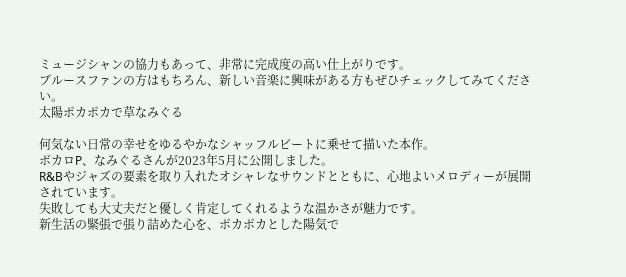ミュージシャンの協力もあって、非常に完成度の高い仕上がりです。
ブルースファンの方はもちろん、新しい音楽に興味がある方もぜひチェックしてみてください。
太陽ポカポカで草なみぐる

何気ない日常の幸せをゆるやかなシャッフルビートに乗せて描いた本作。
ボカロP、なみぐるさんが2023年5月に公開しました。
R&Bやジャズの要素を取り入れたオシャレなサウンドとともに、心地よいメロディーが展開されています。
失敗しても大丈夫だと優しく肯定してくれるような温かさが魅力です。
新生活の緊張で張り詰めた心を、ポカポカとした陽気で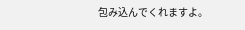包み込んでくれますよ。